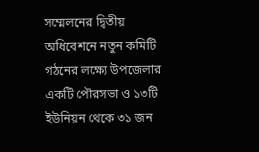সম্মেলনের দ্বিতীয় অধিবেশনে নতুন কমিটি গঠনের লক্ষ্যে উপজেলার একটি পৌরসভা ও ১৩টি ইউনিয়ন থেকে ৩১ জন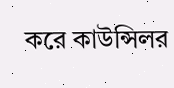করে কাউন্সিলর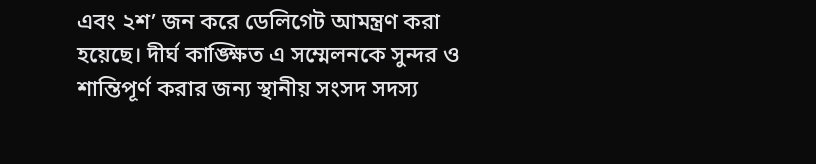এবং ২শ’ জন করে ডেলিগেট আমন্ত্রণ করা হয়েছে। দীর্ঘ কাঙ্ক্ষিত এ সম্মেলনকে সুন্দর ও শান্তিপূর্ণ করার জন্য স্থানীয় সংসদ সদস্য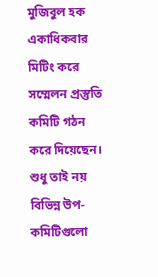মুজিবুল হক একাধিকবার মিটিং করে সম্মেলন প্রস্তুতি কমিটি গঠন করে দিয়েছেন। শুধু তাই নয় বিভিন্ন উপ-কমিটিগুলো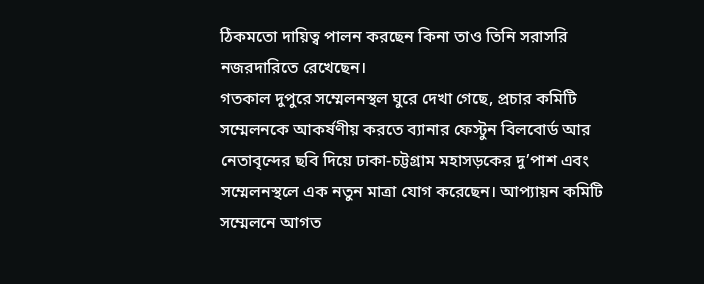ঠিকমতো দায়িত্ব পালন করছেন কিনা তাও তিনি সরাসরি নজরদারিতে রেখেছেন।
গতকাল দুপুরে সম্মেলনস্থল ঘুরে দেখা গেছে, প্রচার কমিটি সম্মেলনকে আকর্ষণীয় করতে ব্যানার ফেস্টুন বিলবোর্ড আর নেতাবৃন্দের ছবি দিয়ে ঢাকা-চট্টগ্রাম মহাসড়কের দু’পাশ এবং সম্মেলনস্থলে এক নতুন মাত্রা যোগ করেছেন। আপ্যায়ন কমিটি সম্মেলনে আগত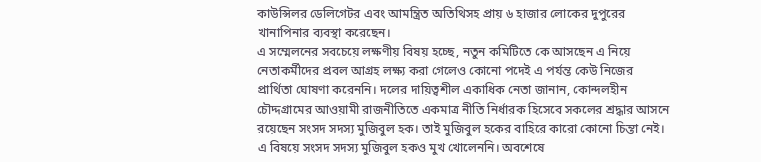কাউন্সিলর ডেলিগেটর এবং আমন্ত্রিত অতিথিসহ প্রায় ৬ হাজার লোকের দুপুরের খানাপিনার ব্যবস্থা করেছেন।
এ সম্মেলনের সবচেয়ে লক্ষণীয় বিষয় হচ্ছে, নতুন কমিটিতে কে আসছেন এ নিয়ে নেতাকর্মীদের প্রবল আগ্রহ লক্ষ্য করা গেলেও কোনো পদেই এ পর্যন্ত কেউ নিজের প্রার্থিতা ঘোষণা করেননি। দলের দায়িত্বশীল একাধিক নেতা জানান, কোন্দলহীন চৌদ্দগ্রামের আওয়ামী রাজনীতিতে একমাত্র নীতি নির্ধারক হিসেবে সকলের শ্রদ্ধার আসনে রয়েছেন সংসদ সদস্য মুজিবুল হক। তাই মুজিবুল হকের বাহিরে কারো কোনো চিন্তা নেই। এ বিষয়ে সংসদ সদস্য মুজিবুল হকও মুখ খোলেননি। অবশেষে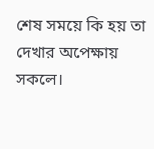শেষ সময়ে কি হয় তা দেখার অপেক্ষায় সকলে।